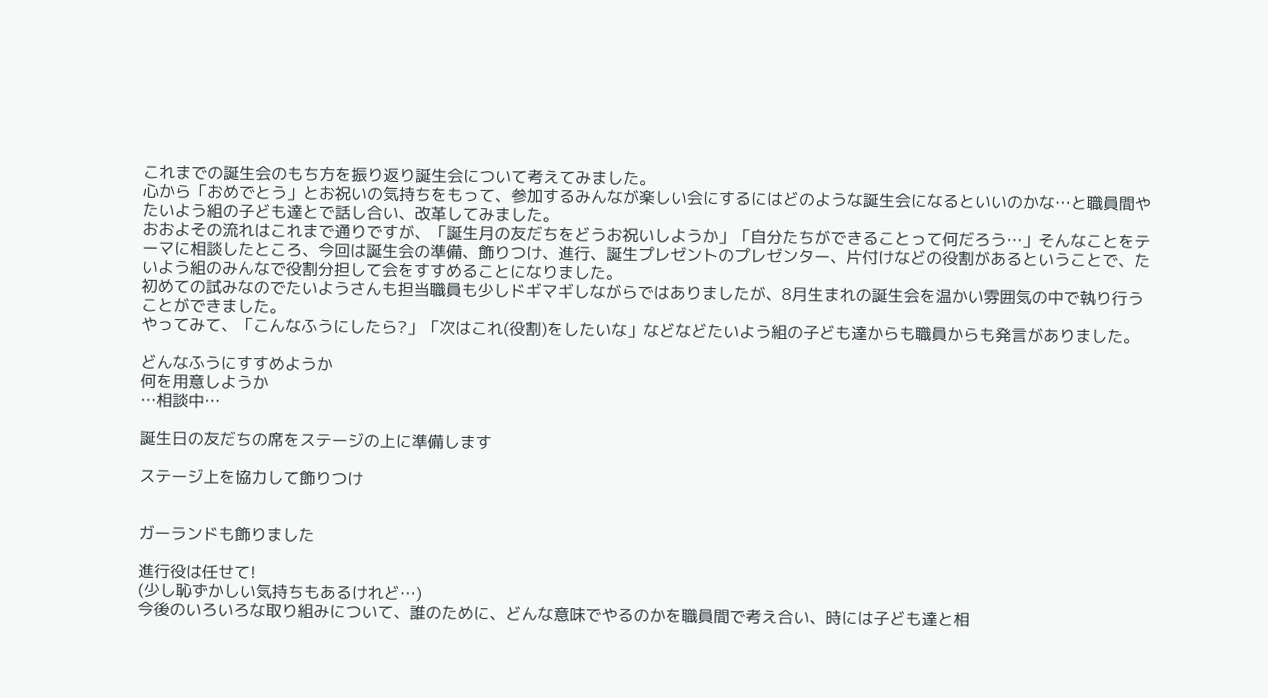これまでの誕生会のもち方を振り返り誕生会について考えてみました。
心から「おめでとう」とお祝いの気持ちをもって、参加するみんなが楽しい会にするにはどのような誕生会になるといいのかな…と職員間やたいよう組の子ども達とで話し合い、改革してみました。
おおよその流れはこれまで通りですが、「誕生月の友だちをどうお祝いしようか」「自分たちができることって何だろう…」そんなことをテーマに相談したところ、今回は誕生会の準備、飾りつけ、進行、誕生プレゼントのプレゼンター、片付けなどの役割があるということで、たいよう組のみんなで役割分担して会をすすめることになりました。
初めての試みなのでたいようさんも担当職員も少しドギマギしながらではありましたが、8月生まれの誕生会を温かい雰囲気の中で執り行うことができました。
やってみて、「こんなふうにしたら?」「次はこれ(役割)をしたいな」などなどたいよう組の子ども達からも職員からも発言がありました。

どんなふうにすすめようか
何を用意しようか
…相談中…

誕生日の友だちの席をステージの上に準備します

ステージ上を協力して飾りつけ


ガーランドも飾りました

進行役は任せて!
(少し恥ずかしい気持ちもあるけれど…)
今後のいろいろな取り組みについて、誰のために、どんな意味でやるのかを職員間で考え合い、時には子ども達と相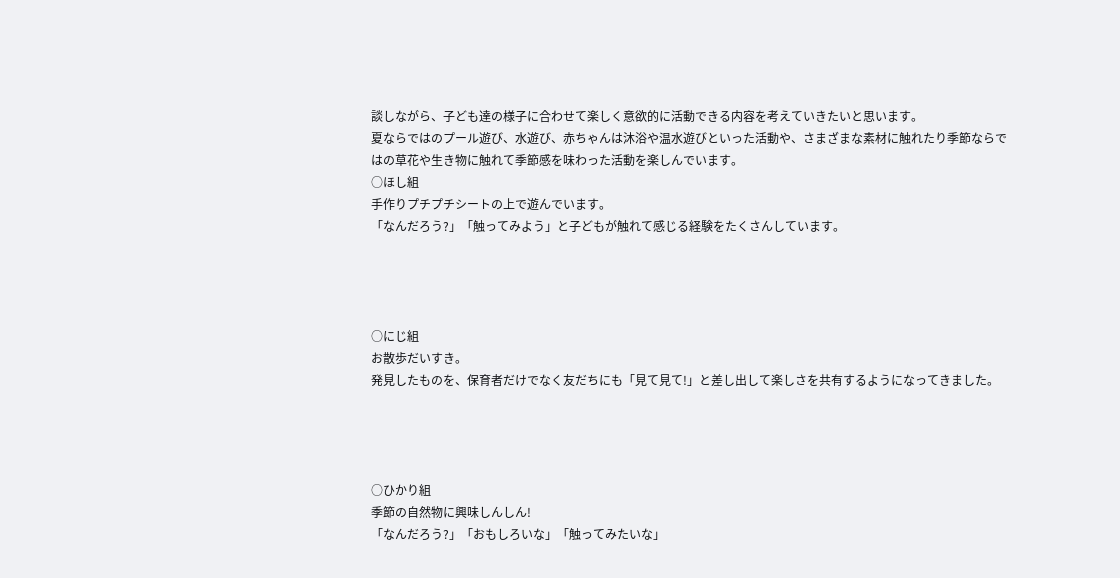談しながら、子ども達の様子に合わせて楽しく意欲的に活動できる内容を考えていきたいと思います。
夏ならではのプール遊び、水遊び、赤ちゃんは沐浴や温水遊びといった活動や、さまざまな素材に触れたり季節ならではの草花や生き物に触れて季節感を味わった活動を楽しんでいます。
○ほし組
手作りプチプチシートの上で遊んでいます。
「なんだろう?」「触ってみよう」と子どもが触れて感じる経験をたくさんしています。




○にじ組
お散歩だいすき。
発見したものを、保育者だけでなく友だちにも「見て見て!」と差し出して楽しさを共有するようになってきました。




○ひかり組
季節の自然物に興味しんしん!
「なんだろう?」「おもしろいな」「触ってみたいな」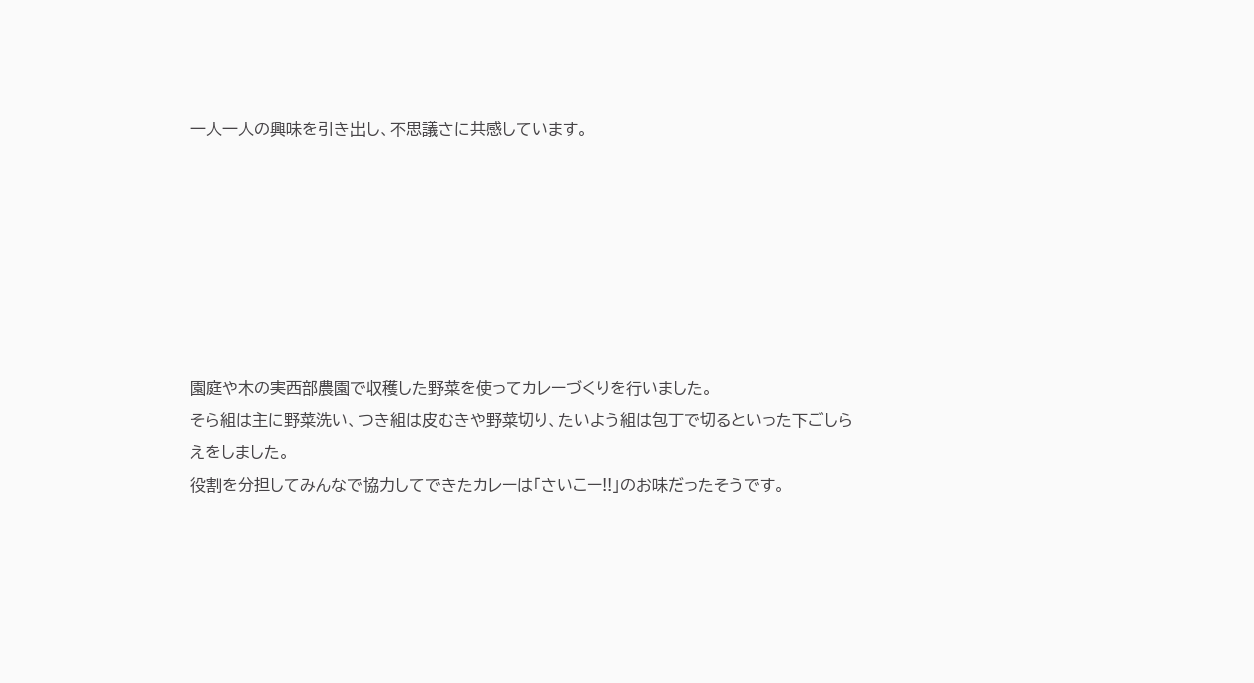一人一人の興味を引き出し、不思議さに共感しています。







園庭や木の実西部農園で収穫した野菜を使ってカレーづくりを行いました。
そら組は主に野菜洗い、つき組は皮むきや野菜切り、たいよう組は包丁で切るといった下ごしらえをしました。
役割を分担してみんなで協力してできたカレーは「さいこー!!」のお味だったそうです。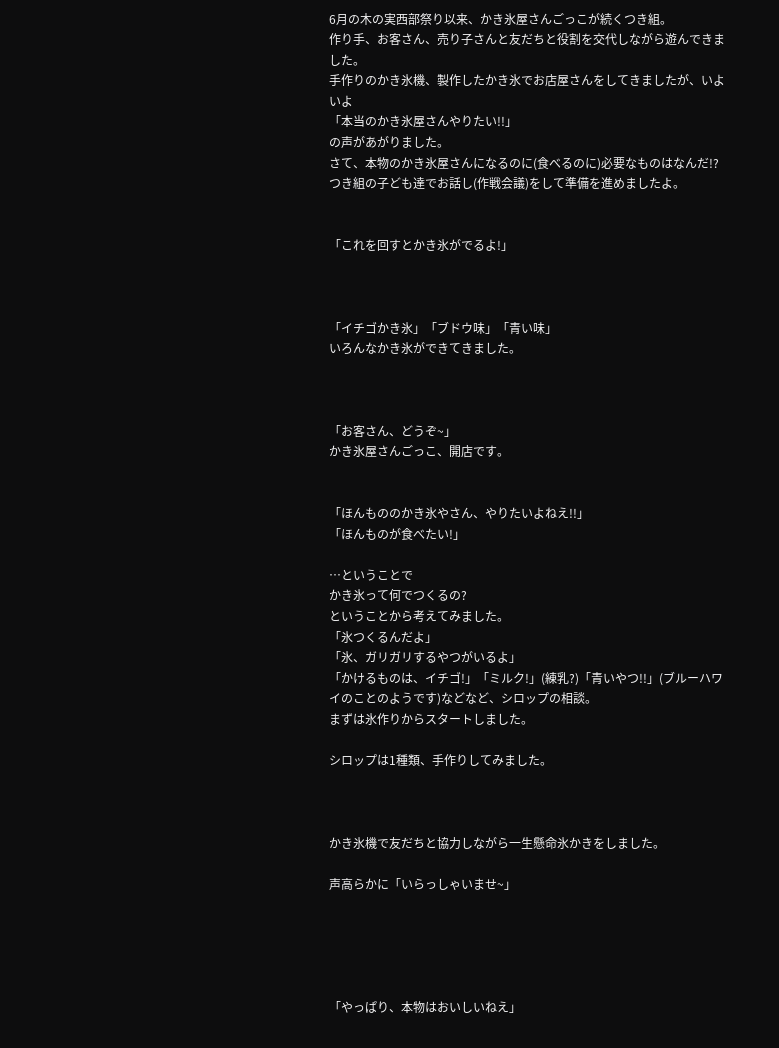6月の木の実西部祭り以来、かき氷屋さんごっこが続くつき組。
作り手、お客さん、売り子さんと友だちと役割を交代しながら遊んできました。
手作りのかき氷機、製作したかき氷でお店屋さんをしてきましたが、いよいよ
「本当のかき氷屋さんやりたい!!」
の声があがりました。
さて、本物のかき氷屋さんになるのに(食べるのに)必要なものはなんだ!?
つき組の子ども達でお話し(作戦会議)をして準備を進めましたよ。


「これを回すとかき氷がでるよ!」



「イチゴかき氷」「ブドウ味」「青い味」
いろんなかき氷ができてきました。



「お客さん、どうぞ~」
かき氷屋さんごっこ、開店です。


「ほんもののかき氷やさん、やりたいよねえ!!」
「ほんものが食べたい!」

…ということで
かき氷って何でつくるの?
ということから考えてみました。
「氷つくるんだよ」
「氷、ガリガリするやつがいるよ」
「かけるものは、イチゴ!」「ミルク!」(練乳?)「青いやつ!!」(ブルーハワイのことのようです)などなど、シロップの相談。
まずは氷作りからスタートしました。

シロップは1種類、手作りしてみました。



かき氷機で友だちと協力しながら一生懸命氷かきをしました。

声高らかに「いらっしゃいませ~」





「やっぱり、本物はおいしいねえ」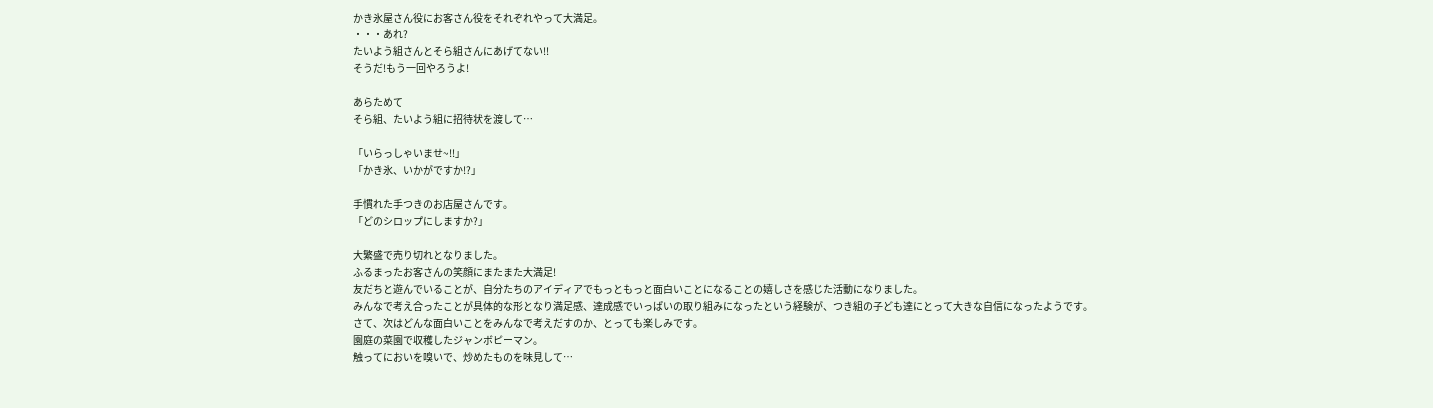かき氷屋さん役にお客さん役をそれぞれやって大満足。
・・・あれ?
たいよう組さんとそら組さんにあげてない!!
そうだ!もう一回やろうよ!

あらためて
そら組、たいよう組に招待状を渡して…

「いらっしゃいませ~!!」
「かき氷、いかがですか!?」

手慣れた手つきのお店屋さんです。
「どのシロップにしますか?」

大繁盛で売り切れとなりました。
ふるまったお客さんの笑顔にまたまた大満足!
友だちと遊んでいることが、自分たちのアイディアでもっともっと面白いことになることの嬉しさを感じた活動になりました。
みんなで考え合ったことが具体的な形となり満足感、達成感でいっぱいの取り組みになったという経験が、つき組の子ども達にとって大きな自信になったようです。
さて、次はどんな面白いことをみんなで考えだすのか、とっても楽しみです。
園庭の菜園で収穫したジャンボピーマン。
触ってにおいを嗅いで、炒めたものを味見して…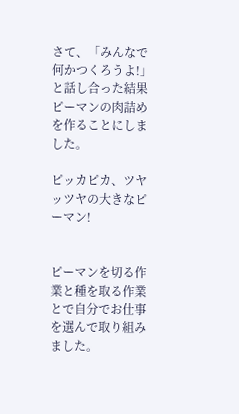さて、「みんなで何かつくろうよ!」と話し合った結果
ピーマンの肉詰めを作ることにしました。

ピッカピカ、ツヤッツヤの大きなピーマン!


ピーマンを切る作業と種を取る作業とで自分でお仕事を選んで取り組みました。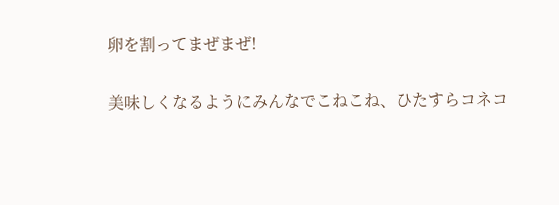卵を割ってまぜまぜ!

美味しくなるようにみんなでこねこね、ひたすらコネコ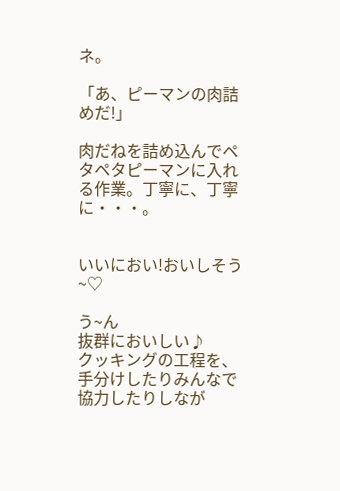ネ。

「あ、ピーマンの肉詰めだ!」

肉だねを詰め込んでペタペタピーマンに入れる作業。丁寧に、丁寧に・・・。


いいにおい!おいしそう~♡

う~ん
抜群においしい♪
クッキングの工程を、手分けしたりみんなで協力したりしなが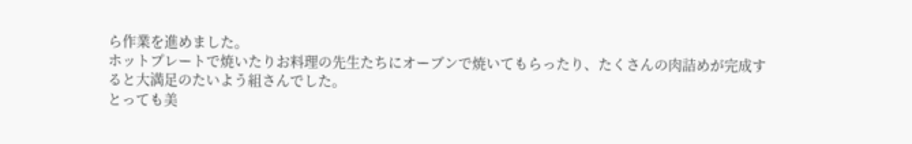ら作業を進めました。
ホットプレートで焼いたりお料理の先生たちにオーブンで焼いてもらったり、たくさんの肉詰めが完成すると大満足のたいよう組さんでした。
とっても美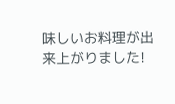味しいお料理が出来上がりました!